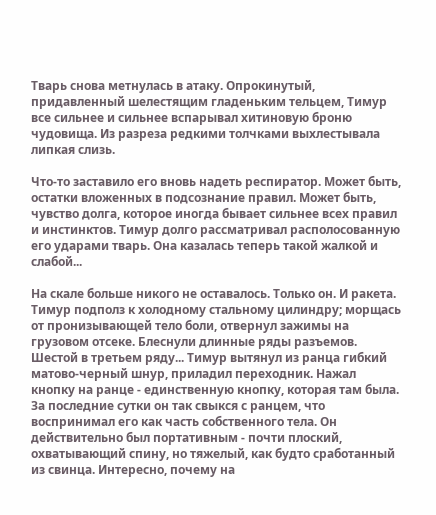Тварь снова метнулась в атаку. Опрокинутый, придавленный шелестящим гладеньким тельцем, Тимур все сильнее и сильнее вспарывал хитиновую броню чудовища. Из разреза редкими толчками выхлестывала липкая слизь.

Что-то заставило его вновь надеть респиратор. Может быть, остатки вложенных в подсознание правил. Может быть, чувство долга, которое иногда бывает сильнее всех правил и инстинктов. Тимур долго рассматривал располосованную его ударами тварь. Она казалась теперь такой жалкой и слабой...

На скале больше никого не оставалось. Только он. И ракета. Тимур подполз к холодному стальному цилиндру; морщась от пронизывающей тело боли, отвернул зажимы на грузовом отсеке. Блеснули длинные ряды разъемов. Шестой в третьем ряду... Тимур вытянул из ранца гибкий матово-черный шнур, приладил переходник. Нажал кнопку на ранце - единственную кнопку, которая там была. За последние сутки он так свыкся с ранцем, что воспринимал его как часть собственного тела. Он действительно был портативным - почти плоский, охватывающий спину, но тяжелый, как будто сработанный из свинца. Интересно, почему на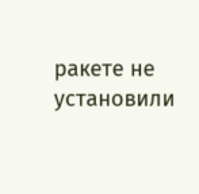ракете не установили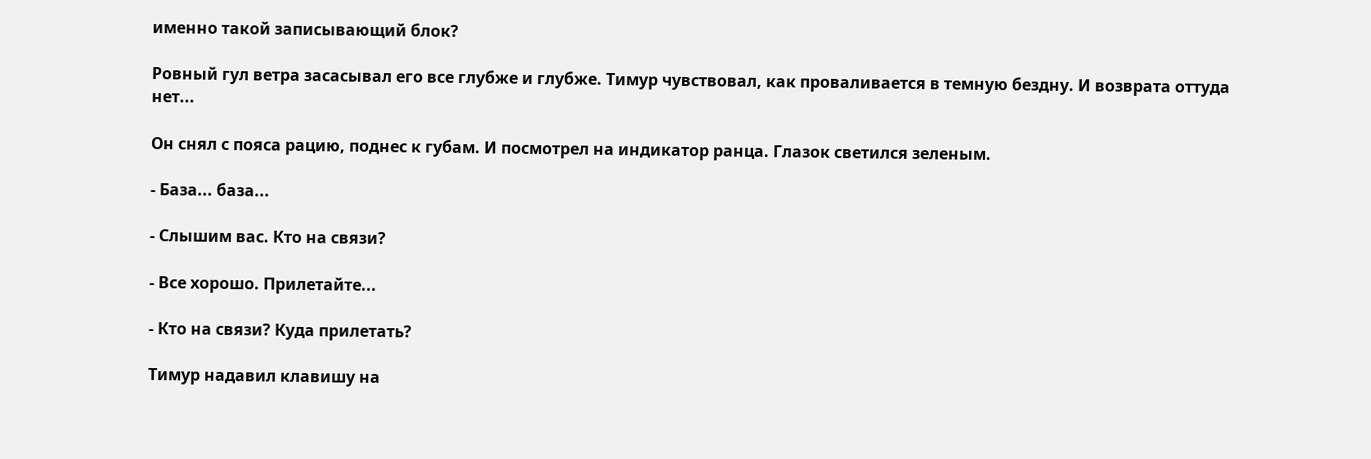именно такой записывающий блок?

Ровный гул ветра засасывал его все глубже и глубже. Тимур чувствовал, как проваливается в темную бездну. И возврата оттуда нет...

Он снял с пояса рацию, поднес к губам. И посмотрел на индикатор ранца. Глазок светился зеленым.

- База... база...

- Слышим вас. Кто на связи?

- Все хорошо. Прилетайте...

- Кто на связи? Куда прилетать?

Тимур надавил клавишу на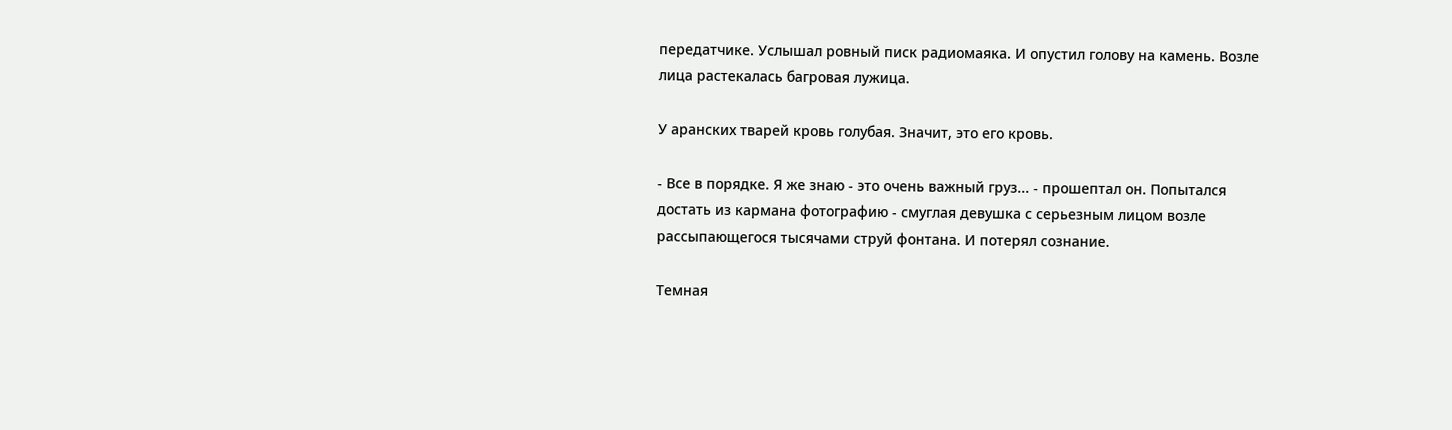передатчике. Услышал ровный писк радиомаяка. И опустил голову на камень. Возле лица растекалась багровая лужица.

У аранских тварей кровь голубая. Значит, это его кровь.

- Все в порядке. Я же знаю - это очень важный груз... - прошептал он. Попытался достать из кармана фотографию - смуглая девушка с серьезным лицом возле рассыпающегося тысячами струй фонтана. И потерял сознание.

Темная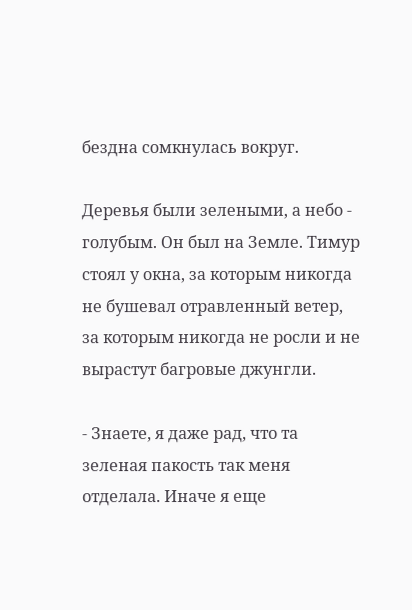бездна сомкнулась вокруг.

Деревья были зелеными, а небо - голубым. Он был на Земле. Тимур стоял у окна, за которым никогда не бушевал отравленный ветер, за которым никогда не росли и не вырастут багровые джунгли.

- Знаете, я даже рад, что та зеленая пакость так меня отделала. Иначе я еще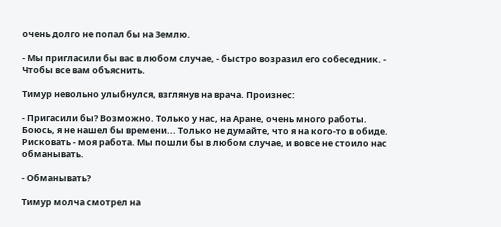очень долго не попал бы на Землю.

- Мы пригласили бы вас в любом случае, - быстро возразил его собеседник. - Чтобы все вам объяснить.

Тимур невольно улыбнулся, взглянув на врача. Произнес:

- Пригасили бы? Возможно. Только у нас, на Аране, очень много работы. Боюсь, я не нашел бы времени... Только не думайте, что я на кого-то в обиде. Рисковать - моя работа. Мы пошли бы в любом случае, и вовсе не стоило нас обманывать.

- Обманывать?

Тимур молча смотрел на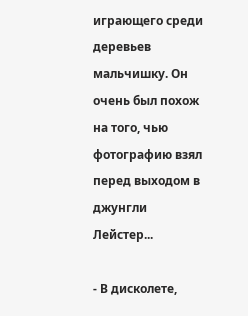играющего среди деревьев мальчишку. Он очень был похож на того, чью фотографию взял перед выходом в джунгли Лейстер...

- В дисколете,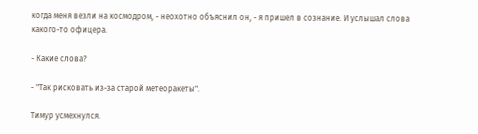когда меня везли на космодром, - неохотно объяснил он, - я пришел в сознание. И услышал слова какого-то офицера.

- Какие слова?

- "Так рисковать из-за старой метеоракеты".

Тимур усмехнулся.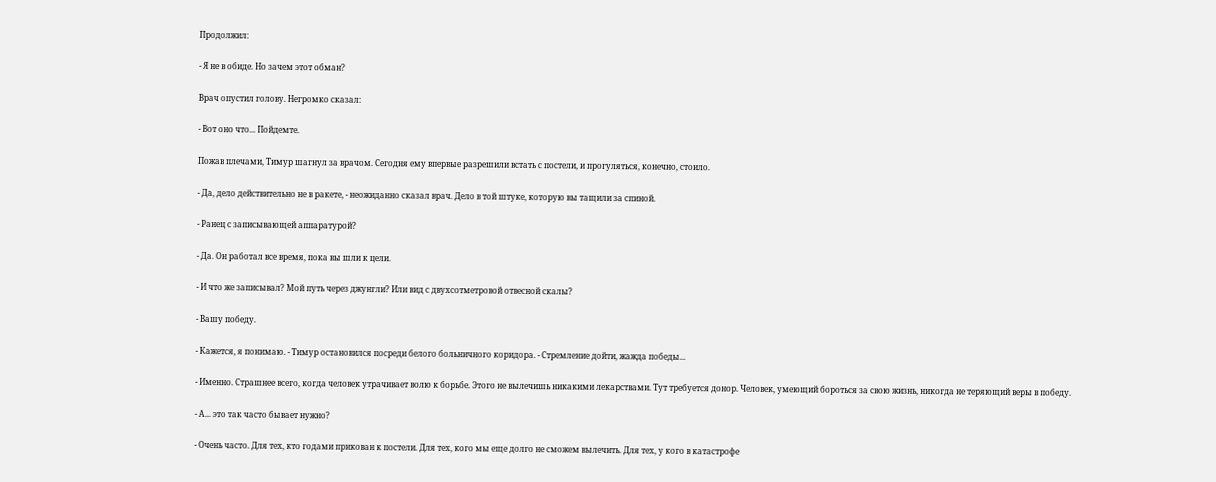Продолжил:

- Я не в обиде. Но зачем этот обман?

Врач опустил голову. Негромко сказал:

- Вот оно что... Пойдемте.

Пожав плечами, Тимур шагнул за врачом. Сегодня ему впервые разрешили встать с постели, и прогуляться, конечно, стоило.

- Да, дело действительно не в ракете, - неожиданно сказал врач. Дело в той штуке, которую вы тащили за спиной.

- Ранец с записывающей аппаратурой?

- Да. Он работал все время, пока вы шли к цели.

- И что же записывал? Мой путь через джунгли? Или вид с двухсотметровой отвесной скалы?

- Вашу победу.

- Кажется, я понимаю. - Тимур остановился посреди белого больничного коридора. - Стремление дойти, жажда победы...

- Именно. Страшнее всего, когда человек утрачивает волю к борьбе. Этого не вылечишь никакими лекарствами. Тут требуется донор. Человек, умеющий бороться за свою жизнь, никогда не теряющий веры в победу.

- А... это так часто бывает нужно?

- Очень часто. Для тех, кто годами прикован к постели. Для тех, кого мы еще долго не сможем вылечить. Для тех, у кого в катастрофе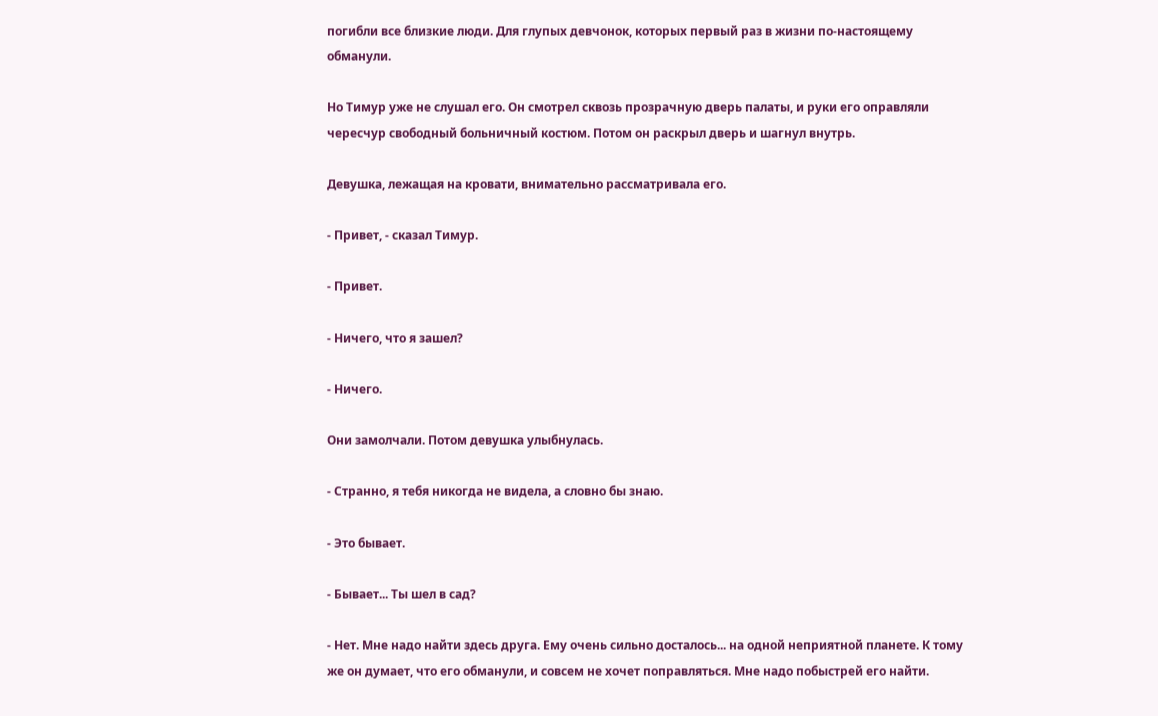погибли все близкие люди. Для глупых девчонок, которых первый раз в жизни по-настоящему обманули.

Но Тимур уже не слушал его. Он смотрел сквозь прозрачную дверь палаты, и руки его оправляли чересчур свободный больничный костюм. Потом он раскрыл дверь и шагнул внутрь.

Девушка, лежащая на кровати, внимательно рассматривала его.

- Привет, - сказал Тимур.

- Привет.

- Ничего, что я зашел?

- Ничего.

Они замолчали. Потом девушка улыбнулась.

- Странно, я тебя никогда не видела, а словно бы знаю.

- Это бывает.

- Бывает... Ты шел в сад?

- Нет. Мне надо найти здесь друга. Ему очень сильно досталось... на одной неприятной планете. К тому же он думает, что его обманули, и совсем не хочет поправляться. Мне надо побыстрей его найти.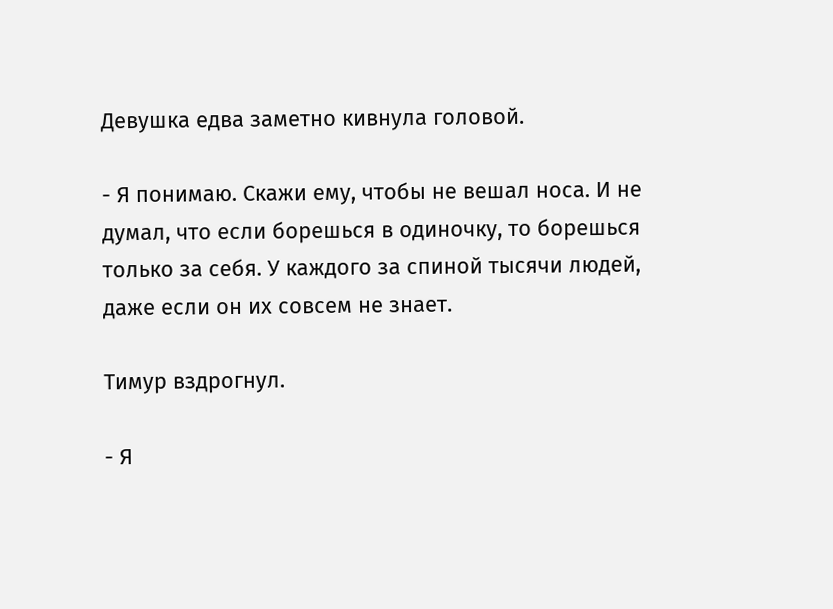Девушка едва заметно кивнула головой.

- Я понимаю. Скажи ему, чтобы не вешал носа. И не думал, что если борешься в одиночку, то борешься только за себя. У каждого за спиной тысячи людей, даже если он их совсем не знает.

Тимур вздрогнул.

- Я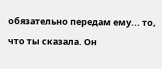обязательно передам ему... то, что ты сказала. Он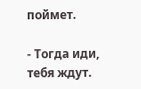поймет.

- Тогда иди, тебя ждут.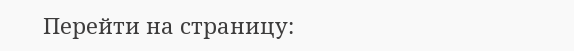Перейти на страницу: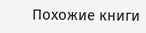Похожие книги